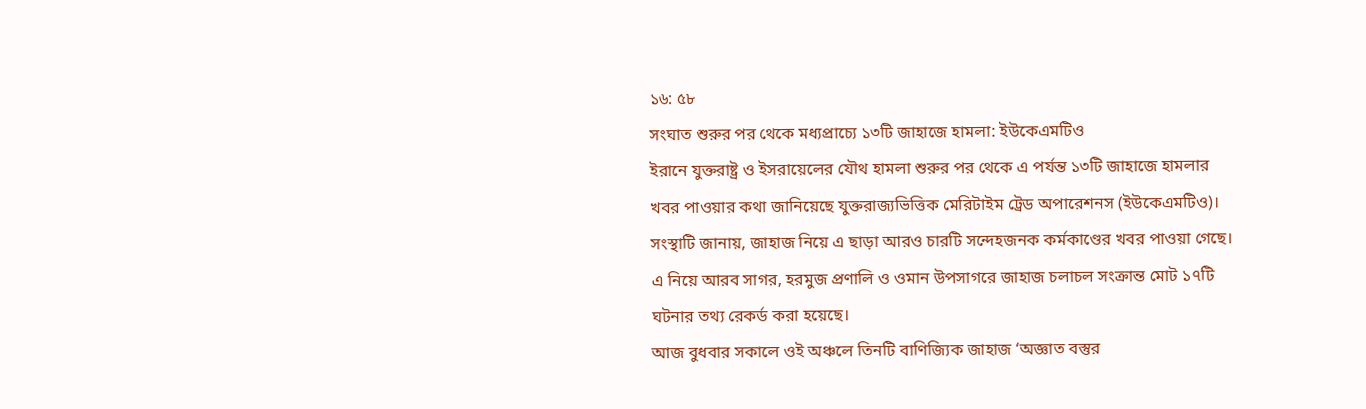১৬: ৫৮
সংঘাত শুরুর পর থেকে মধ্যপ্রাচ্যে ১৩টি জাহাজে হামলা: ইউকেএমটিও
ইরানে যুক্তরাষ্ট্র ও ইসরায়েলের যৌথ হামলা শুরুর পর থেকে এ পর্যন্ত ১৩টি জাহাজে হামলার খবর পাওয়ার কথা জানিয়েছে যুক্তরাজ্যভিত্তিক মেরিটাইম ট্রেড অপারেশনস (ইউকেএমটিও)।
সংস্থাটি জানায়, জাহাজ নিয়ে এ ছাড়া আরও চারটি সন্দেহজনক কর্মকাণ্ডের খবর পাওয়া গেছে। এ নিয়ে আরব সাগর, হরমুজ প্রণালি ও ওমান উপসাগরে জাহাজ চলাচল সংক্রান্ত মোট ১৭টি ঘটনার তথ্য রেকর্ড করা হয়েছে।
আজ বুধবার সকালে ওই অঞ্চলে তিনটি বাণিজ্যিক জাহাজ ‘অজ্ঞাত বস্তুর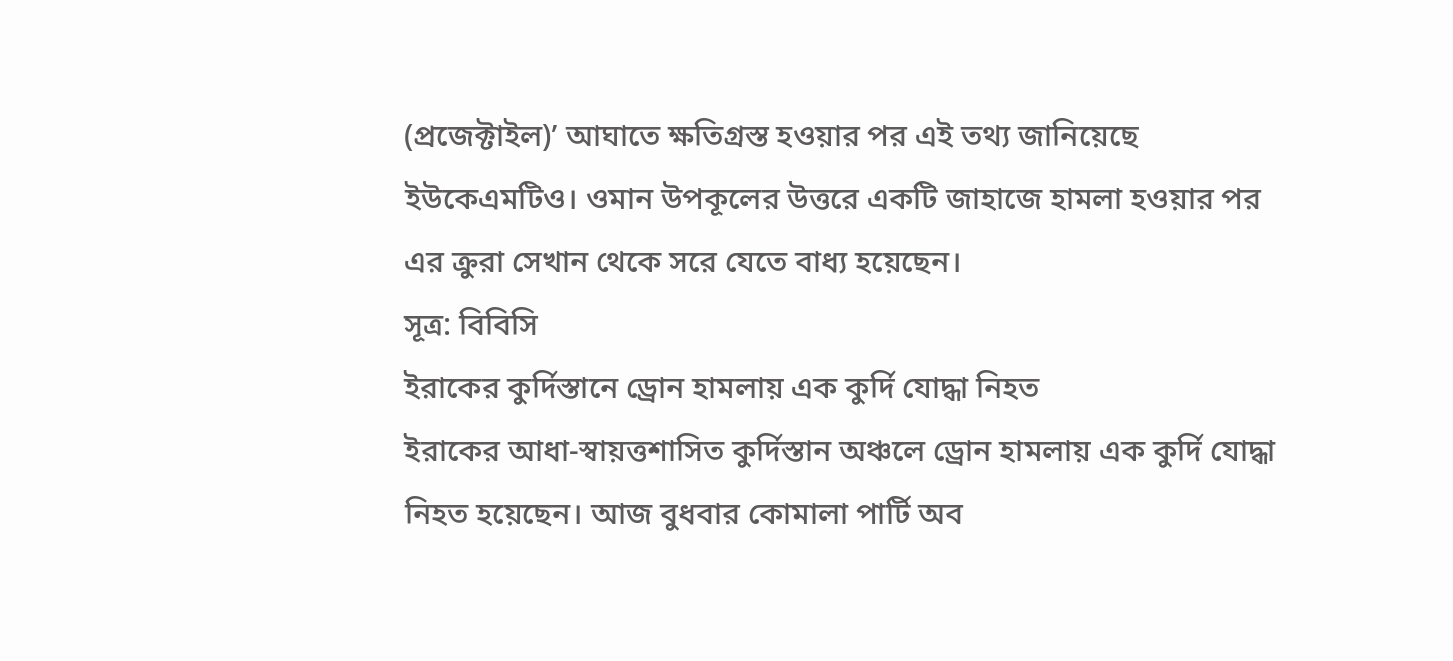(প্রজেক্টাইল)’ আঘাতে ক্ষতিগ্রস্ত হওয়ার পর এই তথ্য জানিয়েছে ইউকেএমটিও। ওমান উপকূলের উত্তরে একটি জাহাজে হামলা হওয়ার পর এর ক্রুরা সেখান থেকে সরে যেতে বাধ্য হয়েছেন।
সূত্র: বিবিসি
ইরাকের কুর্দিস্তানে ড্রোন হামলায় এক কুর্দি যোদ্ধা নিহত
ইরাকের আধা-স্বায়ত্তশাসিত কুর্দিস্তান অঞ্চলে ড্রোন হামলায় এক কুর্দি যোদ্ধা নিহত হয়েছেন। আজ বুধবার কোমালা পার্টি অব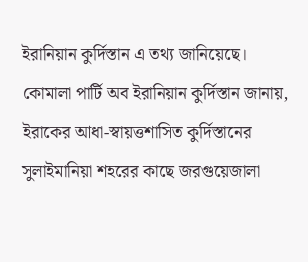ইরানিয়ান কুর্দিস্তান এ তথ্য জানিয়েছে।
কোমালা পার্টি অব ইরানিয়ান কুর্দিস্তান জানায়, ইরাকের আধা-স্বায়ত্তশাসিত কুর্দিস্তানের সুলাইমানিয়া শহরের কাছে জরগুয়েজালা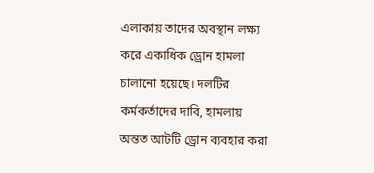এলাকায় তাদের অবস্থান লক্ষ্য করে একাধিক ড্রোন হামলা চালানো হয়েছে। দলটির কর্মকর্তাদের দাবি, হামলায় অন্তত আটটি ড্রোন ব্যবহার করা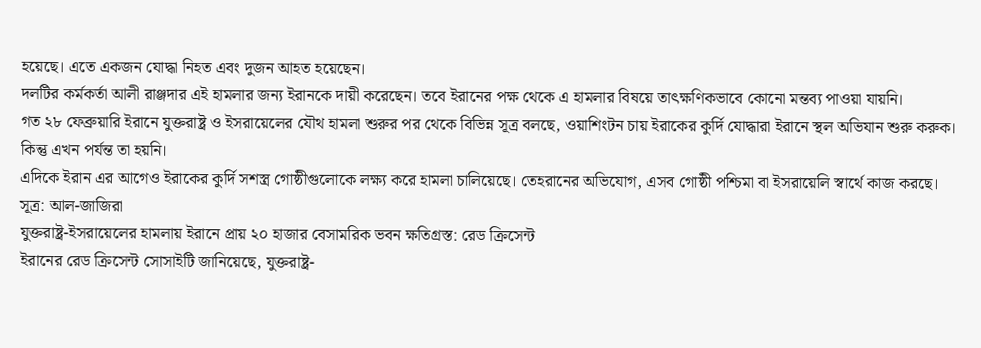হয়েছে। এতে একজন যোদ্ধা নিহত এবং দুজন আহত হয়েছেন।
দলটির কর্মকর্তা আলী রাঞ্জদার এই হামলার জন্য ইরানকে দায়ী করেছেন। তবে ইরানের পক্ষ থেকে এ হামলার বিষয়ে তাৎক্ষণিকভাবে কোনো মন্তব্য পাওয়া যায়নি।
গত ২৮ ফেব্রুয়ারি ইরানে যুক্তরাষ্ট্র ও ইসরায়েলের যৌথ হামলা শুরুর পর থেকে বিভিন্ন সূত্র বলছে, ওয়াশিংটন চায় ইরাকের কুর্দি যোদ্ধারা ইরানে স্থল অভিযান শুরু করুক। কিন্তু এখন পর্যন্ত তা হয়নি।
এদিকে ইরান এর আগেও ইরাকের কুর্দি সশস্ত্র গোষ্ঠীগুলোকে লক্ষ্য করে হামলা চালিয়েছে। তেহরানের অভিযোগ, এসব গোষ্ঠী পশ্চিমা বা ইসরায়েলি স্বার্থে কাজ করছে।
সূত্র: আল-জাজিরা
যুক্তরাষ্ট্র-ইসরায়েলের হামলায় ইরানে প্রায় ২০ হাজার বেসামরিক ভবন ক্ষতিগ্রস্ত: রেড ক্রিসেন্ট
ইরানের রেড ক্রিসেন্ট সোসাইটি জানিয়েছে, যুক্তরাষ্ট্র-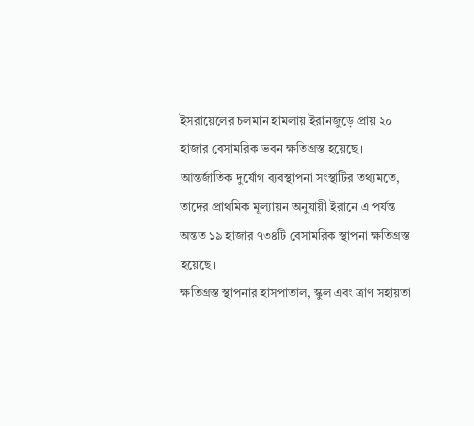ইসরায়েলের চলমান হামলায় ইরানজুড়ে প্রায় ২০ হাজার বেসামরিক ভবন ক্ষতিগ্রস্ত হয়েছে।
আন্তর্জাতিক দুর্যোগ ব্যবস্থাপনা সংস্থাটির তথ্যমতে, তাদের প্রাথমিক মূল্যায়ন অনুযায়ী ইরানে এ পর্যন্ত অন্তত ১৯ হাজার ৭৩৪টি বেসামরিক স্থাপনা ক্ষতিগ্রস্ত হয়েছে।
ক্ষতিগ্রস্ত স্থাপনার হাসপাতাল, স্কুল এবং ত্রাণ সহায়তা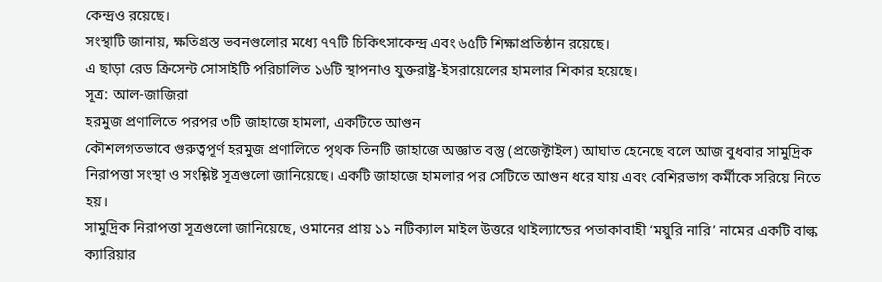কেন্দ্রও রয়েছে।
সংস্থাটি জানায়, ক্ষতিগ্রস্ত ভবনগুলোর মধ্যে ৭৭টি চিকিৎসাকেন্দ্র এবং ৬৫টি শিক্ষাপ্রতিষ্ঠান রয়েছে।
এ ছাড়া রেড ক্রিসেন্ট সোসাইটি পরিচালিত ১৬টি স্থাপনাও যুক্তরাষ্ট্র-ইসরায়েলের হামলার শিকার হয়েছে।
সূত্র: আল-জাজিরা
হরমুজ প্রণালিতে পরপর ৩টি জাহাজে হামলা, একটিতে আগুন
কৌশলগতভাবে গুরুত্বপূর্ণ হরমুজ প্রণালিতে পৃথক তিনটি জাহাজে অজ্ঞাত বস্তু (প্রজেক্টাইল) আঘাত হেনেছে বলে আজ বুধবার সামুদ্রিক নিরাপত্তা সংস্থা ও সংশ্লিষ্ট সূত্রগুলো জানিয়েছে। একটি জাহাজে হামলার পর সেটিতে আগুন ধরে যায় এবং বেশিরভাগ কর্মীকে সরিয়ে নিতে হয়।
সামুদ্রিক নিরাপত্তা সূত্রগুলো জানিয়েছে, ওমানের প্রায় ১১ নটিক্যাল মাইল উত্তরে থাইল্যান্ডের পতাকাবাহী ‘ময়ুরি নারি’ নামের একটি বাল্ক ক্যারিয়ার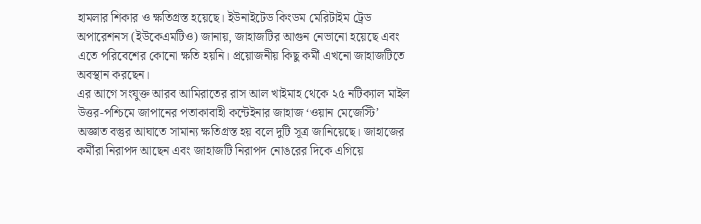হামলার শিকার ও ক্ষতিগ্রস্ত হয়েছে। ইউনাইটেড কিংডম মেরিটাইম ট্রেড অপারেশনস (ইউকেএমটিও) জানায়, জাহাজটির আগুন নেভানো হয়েছে এবং এতে পরিবেশের কোনো ক্ষতি হয়নি। প্রয়োজনীয় কিছু কর্মী এখনো জাহাজটিতে অবস্থান করছেন।
এর আগে সংযুক্ত আরব আমিরাতের রাস আল খাইমাহ থেকে ২৫ নটিক্যাল মাইল উত্তর-পশ্চিমে জাপানের পতাকাবাহী কন্টেইনার জাহাজ ‘ওয়ান মেজেস্টি’ অজ্ঞাত বস্তুর আঘাতে সামান্য ক্ষতিগ্রস্ত হয় বলে দুটি সূত্র জানিয়েছে। জাহাজের কর্মীরা নিরাপদ আছেন এবং জাহাজটি নিরাপদ নোঙরের দিকে এগিয়ে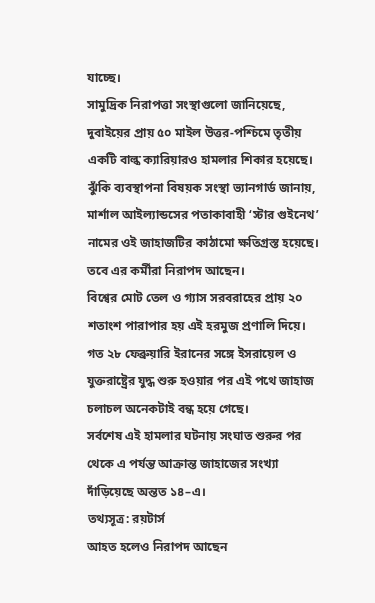যাচ্ছে।
সামুদ্রিক নিরাপত্তা সংস্থাগুলো জানিয়েছে, দুবাইয়ের প্রায় ৫০ মাইল উত্তর-পশ্চিমে তৃতীয় একটি বাল্ক ক্যারিয়ারও হামলার শিকার হয়েছে।
ঝুঁকি ব্যবস্থাপনা বিষয়ক সংস্থা ভ্যানগার্ড জানায়, মার্শাল আইল্যান্ডসের পতাকাবাহী ‘স্টার গুইনেথ’ নামের ওই জাহাজটির কাঠামো ক্ষতিগ্রস্ত হয়েছে। তবে এর কর্মীরা নিরাপদ আছেন।
বিশ্বের মোট তেল ও গ্যাস সরবরাহের প্রায় ২০ শতাংশ পারাপার হয় এই হরমুজ প্রণালি দিয়ে। গত ২৮ ফেব্রুয়ারি ইরানের সঙ্গে ইসরায়েল ও যুক্তরাষ্ট্রের যুদ্ধ শুরু হওয়ার পর এই পথে জাহাজ চলাচল অনেকটাই বন্ধ হয়ে গেছে।
সর্বশেষ এই হামলার ঘটনায় সংঘাত শুরুর পর থেকে এ পর্যন্ত আক্রান্ত জাহাজের সংখ্যা দাঁড়িয়েছে অন্তত ১৪–এ।
তথ্যসূত্র: রয়টার্স
আহত হলেও নিরাপদ আছেন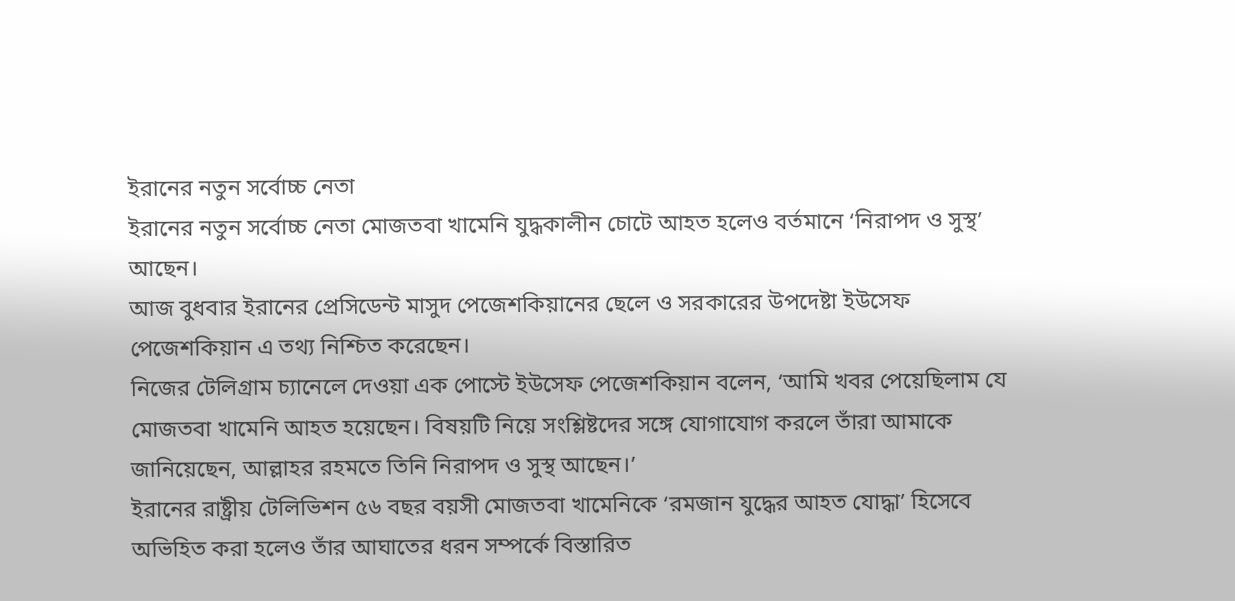ইরানের নতুন সর্বোচ্চ নেতা
ইরানের নতুন সর্বোচ্চ নেতা মোজতবা খামেনি যুদ্ধকালীন চোটে আহত হলেও বর্তমানে ‘নিরাপদ ও সুস্থ’ আছেন।
আজ বুধবার ইরানের প্রেসিডেন্ট মাসুদ পেজেশকিয়ানের ছেলে ও সরকারের উপদেষ্টা ইউসেফ পেজেশকিয়ান এ তথ্য নিশ্চিত করেছেন।
নিজের টেলিগ্রাম চ্যানেলে দেওয়া এক পোস্টে ইউসেফ পেজেশকিয়ান বলেন, ‘আমি খবর পেয়েছিলাম যে মোজতবা খামেনি আহত হয়েছেন। বিষয়টি নিয়ে সংশ্লিষ্টদের সঙ্গে যোগাযোগ করলে তাঁরা আমাকে জানিয়েছেন, আল্লাহর রহমতে তিনি নিরাপদ ও সুস্থ আছেন।’
ইরানের রাষ্ট্রীয় টেলিভিশন ৫৬ বছর বয়সী মোজতবা খামেনিকে ‘রমজান যুদ্ধের আহত যোদ্ধা’ হিসেবে অভিহিত করা হলেও তাঁর আঘাতের ধরন সম্পর্কে বিস্তারিত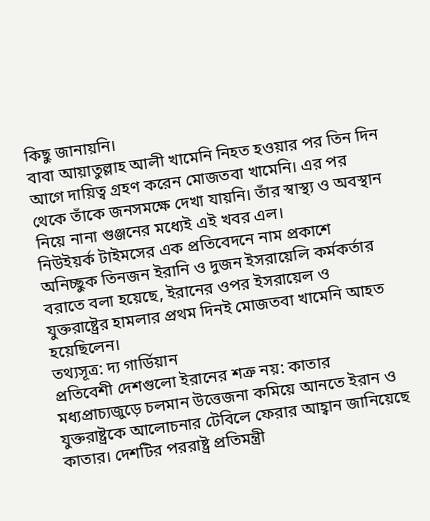কিছু জানায়নি।
বাবা আয়াতুল্লাহ আলী খামেনি নিহত হওয়ার পর তিন দিন আগে দায়িত্ব গ্রহণ করেন মোজতবা খামেনি। এর পর থেকে তাঁকে জনসমক্ষে দেখা যায়নি। তাঁর স্বাস্থ্য ও অবস্থান নিয়ে নানা গুঞ্জনের মধ্যেই এই খবর এল।
নিউইয়র্ক টাইমসের এক প্রতিবেদনে নাম প্রকাশে অনিচ্ছুক তিনজন ইরানি ও দুজন ইসরায়েলি কর্মকর্তার বরাতে বলা হয়েছে, ইরানের ওপর ইসরায়েল ও যুক্তরাষ্ট্রের হামলার প্রথম দিনই মোজতবা খামেনি আহত হয়েছিলেন।
তথ্যসূত্র: দ্য গার্ডিয়ান
প্রতিবেশী দেশগুলো ইরানের শত্রু নয়: কাতার
মধ্যপ্রাচ্যজুড়ে চলমান উত্তেজনা কমিয়ে আনতে ইরান ও যুক্তরাষ্ট্রকে আলোচনার টেবিলে ফেরার আহ্বান জানিয়েছে কাতার। দেশটির পররাষ্ট্র প্রতিমন্ত্রী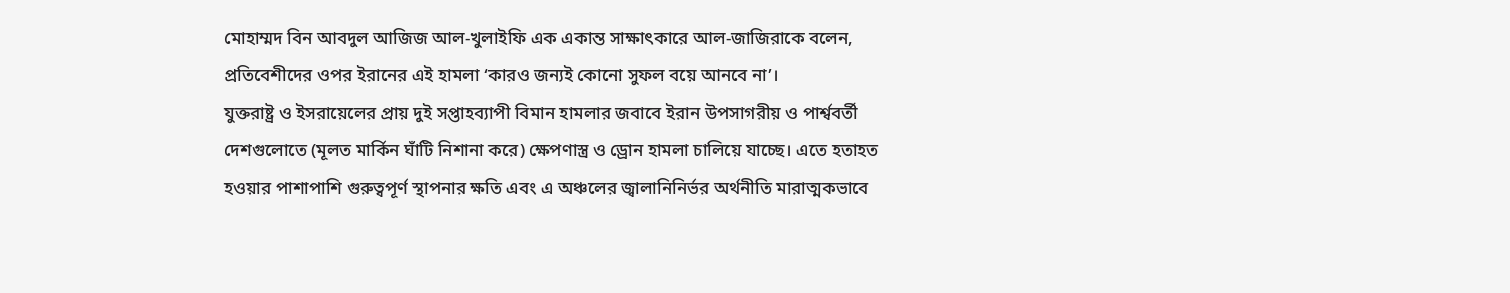মোহাম্মদ বিন আবদুল আজিজ আল-খুলাইফি এক একান্ত সাক্ষাৎকারে আল-জাজিরাকে বলেন, প্রতিবেশীদের ওপর ইরানের এই হামলা ‘কারও জন্যই কোনো সুফল বয়ে আনবে না’।
যুক্তরাষ্ট্র ও ইসরায়েলের প্রায় দুই সপ্তাহব্যাপী বিমান হামলার জবাবে ইরান উপসাগরীয় ও পার্শ্ববর্তী দেশগুলোতে (মূলত মার্কিন ঘাঁটি নিশানা করে) ক্ষেপণাস্ত্র ও ড্রোন হামলা চালিয়ে যাচ্ছে। এতে হতাহত হওয়ার পাশাপাশি গুরুত্বপূর্ণ স্থাপনার ক্ষতি এবং এ অঞ্চলের জ্বালানিনির্ভর অর্থনীতি মারাত্মকভাবে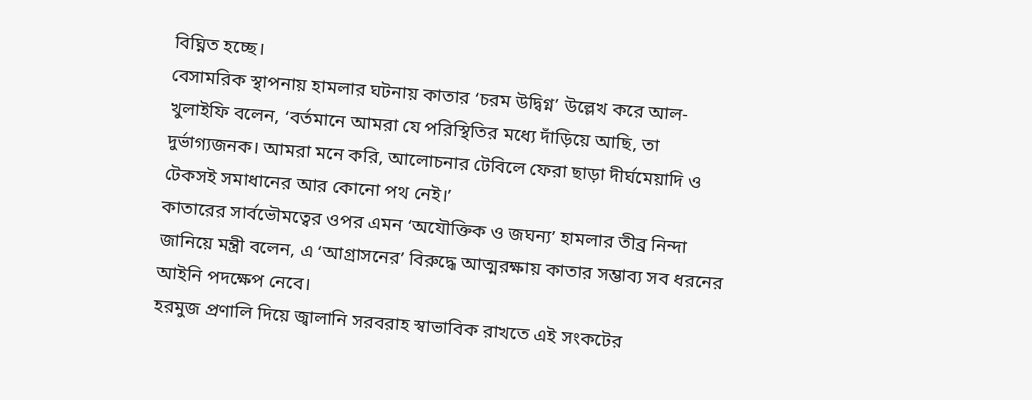বিঘ্নিত হচ্ছে।
বেসামরিক স্থাপনায় হামলার ঘটনায় কাতার ‘চরম উদ্বিগ্ন’ উল্লেখ করে আল-খুলাইফি বলেন, ‘বর্তমানে আমরা যে পরিস্থিতির মধ্যে দাঁড়িয়ে আছি, তা দুর্ভাগ্যজনক। আমরা মনে করি, আলোচনার টেবিলে ফেরা ছাড়া দীর্ঘমেয়াদি ও টেকসই সমাধানের আর কোনো পথ নেই।’
কাতারের সার্বভৌমত্বের ওপর এমন ‘অযৌক্তিক ও জঘন্য’ হামলার তীব্র নিন্দা জানিয়ে মন্ত্রী বলেন, এ ‘আগ্রাসনের’ বিরুদ্ধে আত্মরক্ষায় কাতার সম্ভাব্য সব ধরনের আইনি পদক্ষেপ নেবে।
হরমুজ প্রণালি দিয়ে জ্বালানি সরবরাহ স্বাভাবিক রাখতে এই সংকটের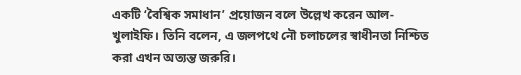একটি ‘বৈশ্বিক সমাধান’ প্রয়োজন বলে উল্লেখ করেন আল-খুলাইফি। তিনি বলেন, এ জলপথে নৌ চলাচলের স্বাধীনতা নিশ্চিত করা এখন অত্যন্ত জরুরি।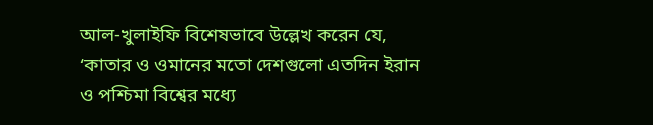আল-খুলাইফি বিশেষভাবে উল্লেখ করেন যে, ‘কাতার ও ওমানের মতো দেশগুলো এতদিন ইরান ও পশ্চিমা বিশ্বের মধ্যে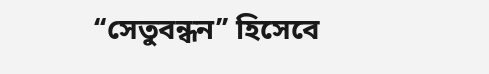‘‘সেতুবন্ধন’’ হিসেবে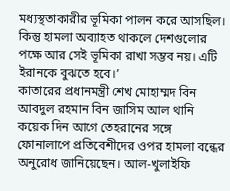মধ্যস্থতাকারীর ভূমিকা পালন করে আসছিল। কিন্তু হামলা অব্যাহত থাকলে দেশগুলোর পক্ষে আর সেই ভূমিকা রাখা সম্ভব নয়। এটি ইরানকে বুঝতে হবে।’
কাতারের প্রধানমন্ত্রী শেখ মোহাম্মদ বিন আবদুল রহমান বিন জাসিম আল থানি কয়েক দিন আগে তেহরানের সঙ্গে ফোনালাপে প্রতিবেশীদের ওপর হামলা বন্ধের অনুরোধ জানিয়েছেন। আল-খুলাইফি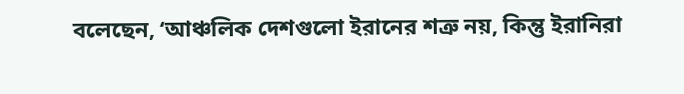বলেছেন, ‘আঞ্চলিক দেশগুলো ইরানের শত্রু নয়, কিন্তু ইরানিরা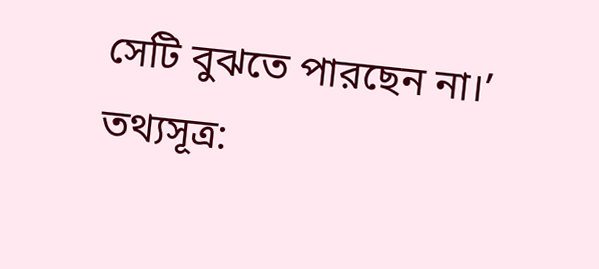সেটি বুঝতে পারছেন না।’
তথ্যসূত্র: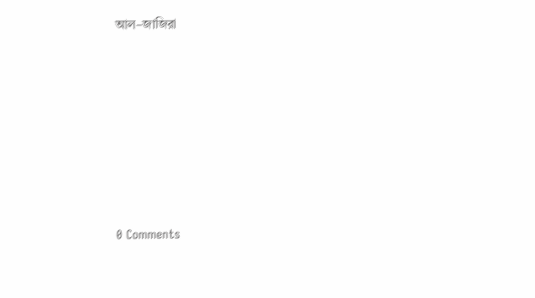আল–জাজিরা








0 Comments